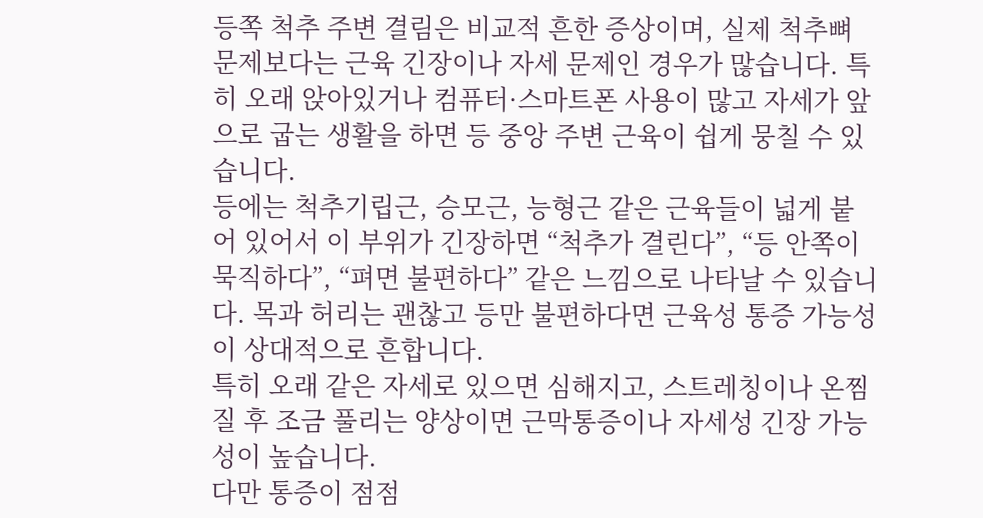등쪽 척추 주변 결림은 비교적 흔한 증상이며, 실제 척추뼈 문제보다는 근육 긴장이나 자세 문제인 경우가 많습니다. 특히 오래 앉아있거나 컴퓨터·스마트폰 사용이 많고 자세가 앞으로 굽는 생활을 하면 등 중앙 주변 근육이 쉽게 뭉칠 수 있습니다.
등에는 척추기립근, 승모근, 능형근 같은 근육들이 넓게 붙어 있어서 이 부위가 긴장하면 “척추가 결린다”, “등 안쪽이 묵직하다”, “펴면 불편하다” 같은 느낌으로 나타날 수 있습니다. 목과 허리는 괜찮고 등만 불편하다면 근육성 통증 가능성이 상대적으로 흔합니다.
특히 오래 같은 자세로 있으면 심해지고, 스트레칭이나 온찜질 후 조금 풀리는 양상이면 근막통증이나 자세성 긴장 가능성이 높습니다.
다만 통증이 점점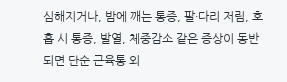심해지거나, 밤에 깨는 통증, 팔·다리 저림, 호흡 시 통증, 발열, 체중감소 같은 증상이 동반되면 단순 근육통 외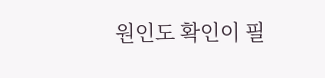원인도 확인이 필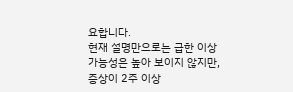요합니다.
현재 설명만으로는 급한 이상 가능성은 높아 보이지 않지만, 증상이 2주 이상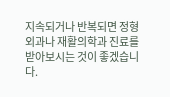지속되거나 반복되면 정형외과나 재활의학과 진료를 받아보시는 것이 좋겠습니다.